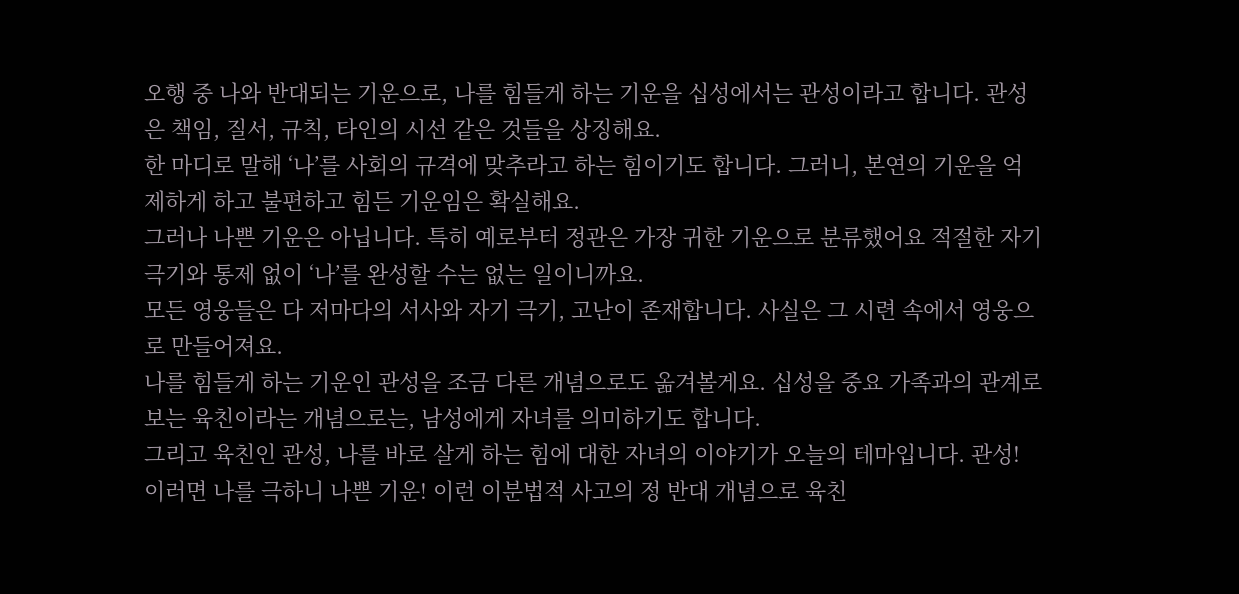오행 중 나와 반대되는 기운으로, 나를 힘들게 하는 기운을 십성에서는 관성이라고 합니다. 관성은 책임, 질서, 규칙, 타인의 시선 같은 것들을 상징해요.
한 마디로 말해 ‘나’를 사회의 규격에 맞추라고 하는 힘이기도 합니다. 그러니, 본연의 기운을 억제하게 하고 불편하고 힘든 기운임은 확실해요.
그러나 나쁜 기운은 아닙니다. 특히 예로부터 정관은 가장 귀한 기운으로 분류했어요 적절한 자기 극기와 통제 없이 ‘나’를 완성할 수는 없는 일이니까요.
모든 영웅들은 다 저마다의 서사와 자기 극기, 고난이 존재합니다. 사실은 그 시련 속에서 영웅으로 만들어져요.
나를 힘들게 하는 기운인 관성을 조금 다른 개념으로도 옮겨볼게요. 십성을 중요 가족과의 관계로 보는 육친이라는 개념으로는, 남성에게 자녀를 의미하기도 합니다.
그리고 육친인 관성, 나를 바로 살게 하는 힘에 대한 자녀의 이야기가 오늘의 테마입니다. 관성!
이러면 나를 극하니 나쁜 기운! 이런 이분법적 사고의 정 반대 개념으로 육친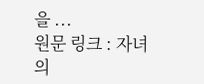을 ...
원문 링크 : 자녀의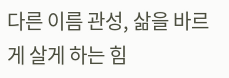다른 이름 관성, 삶을 바르게 살게 하는 힘